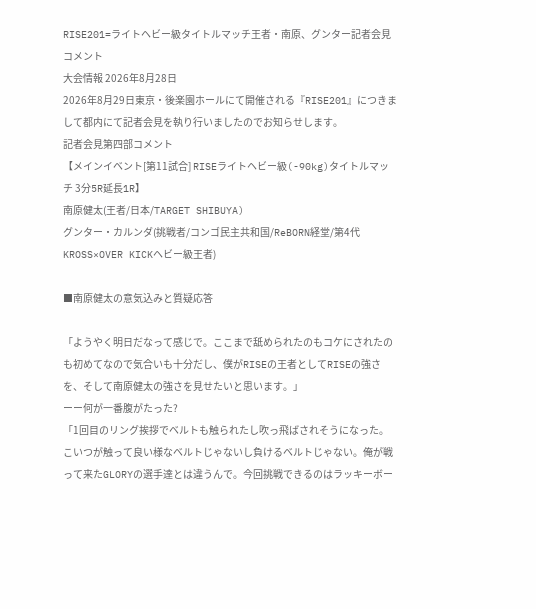RISE201=ライトヘビー級タイトルマッチ王者・南原、グンター記者会見コメント
大会情報 2026年8月28日
2026年8月29日東京・後楽園ホールにて開催される『RISE201』につきまして都内にて記者会見を執り行いましたのでお知らせします。
記者会見第四部コメント
【メインイベント[第11試合] RISEライトヘビー級(-90kg)タイトルマッチ 3分5R延長1R】
南原健太(王者/日本/TARGET SHIBUYA)
グンター・カルンダ(挑戦者/コンゴ民主共和国/ReBORN経堂/第4代KROSS×OVER KICKヘビー級王者)

■南原健太の意気込みと質疑応答

「ようやく明日だなって感じで。ここまで舐められたのもコケにされたのも初めてなので気合いも十分だし、僕がRISEの王者としてRISEの強さを、そして南原健太の強さを見せたいと思います。」
ーー何が一番腹がたった?
「1回目のリング挨拶でベルトも触られたし吹っ飛ばされそうになった。こいつが触って良い様なベルトじゃないし負けるベルトじゃない。俺が戦って来たGLORYの選手達とは違うんで。今回挑戦できるのはラッキーボー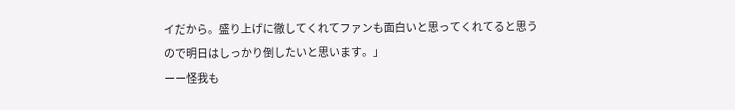イだから。盛り上げに徹してくれてファンも面白いと思ってくれてると思うので明日はしっかり倒したいと思います。」
ーー怪我も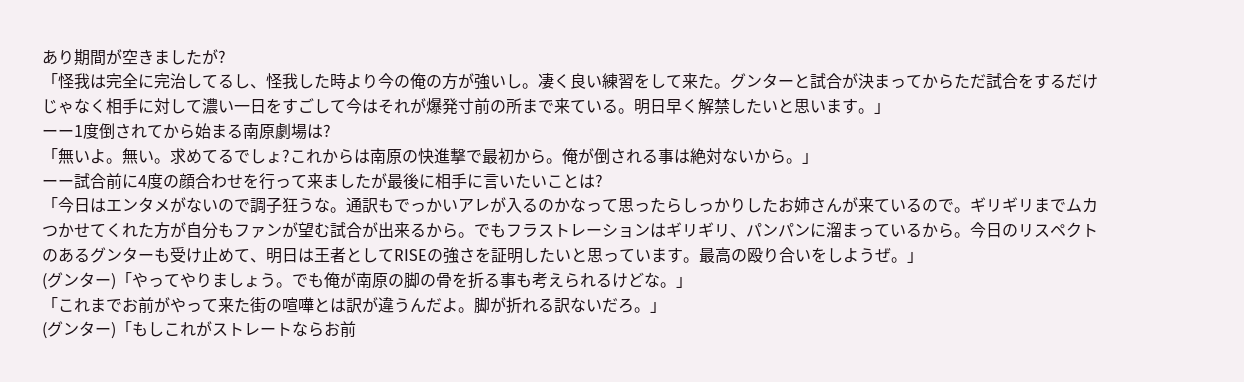あり期間が空きましたが?
「怪我は完全に完治してるし、怪我した時より今の俺の方が強いし。凄く良い練習をして来た。グンターと試合が決まってからただ試合をするだけじゃなく相手に対して濃い一日をすごして今はそれが爆発寸前の所まで来ている。明日早く解禁したいと思います。」
ーー1度倒されてから始まる南原劇場は?
「無いよ。無い。求めてるでしょ?これからは南原の快進撃で最初から。俺が倒される事は絶対ないから。」
ーー試合前に4度の顔合わせを行って来ましたが最後に相手に言いたいことは?
「今日はエンタメがないので調子狂うな。通訳もでっかいアレが入るのかなって思ったらしっかりしたお姉さんが来ているので。ギリギリまでムカつかせてくれた方が自分もファンが望む試合が出来るから。でもフラストレーションはギリギリ、パンパンに溜まっているから。今日のリスペクトのあるグンターも受け止めて、明日は王者としてRISEの強さを証明したいと思っています。最高の殴り合いをしようぜ。」
(グンター)「やってやりましょう。でも俺が南原の脚の骨を折る事も考えられるけどな。」
「これまでお前がやって来た街の喧嘩とは訳が違うんだよ。脚が折れる訳ないだろ。」
(グンター)「もしこれがストレートならお前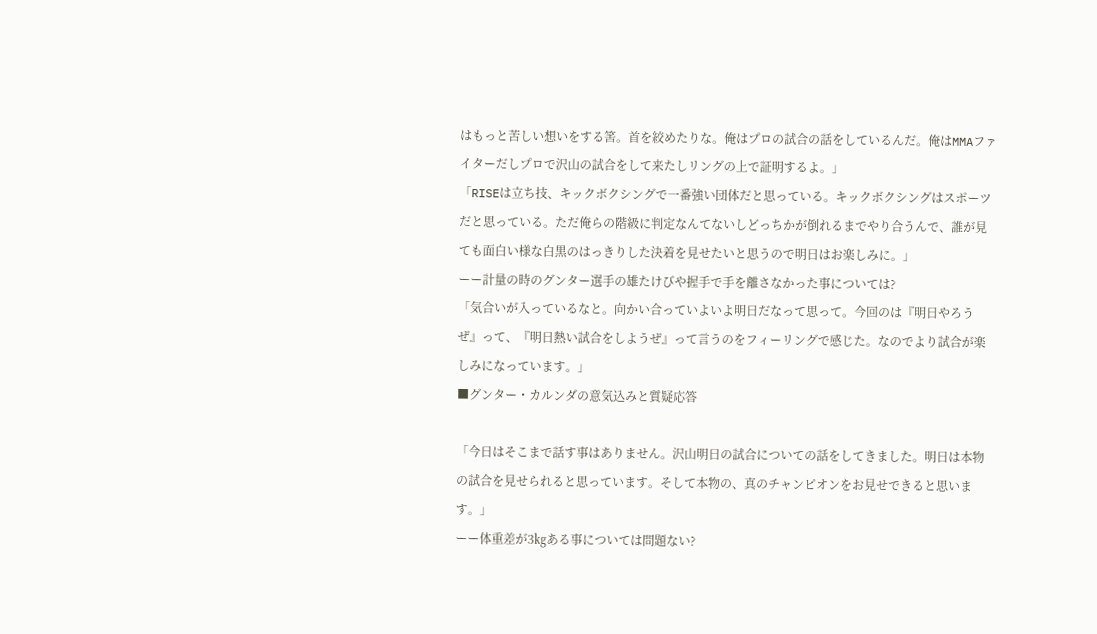はもっと苦しい想いをする筈。首を絞めたりな。俺はプロの試合の話をしているんだ。俺はMMAファイターだしプロで沢山の試合をして来たしリングの上で証明するよ。」
「RISEは立ち技、キックボクシングで一番強い団体だと思っている。キックボクシングはスポーツだと思っている。ただ俺らの階級に判定なんてないしどっちかが倒れるまでやり合うんで、誰が見ても面白い様な白黒のはっきりした決着を見せたいと思うので明日はお楽しみに。」
ーー計量の時のグンター選手の雄たけびや握手で手を離さなかった事については?
「気合いが入っているなと。向かい合っていよいよ明日だなって思って。今回のは『明日やろうぜ』って、『明日熱い試合をしようぜ』って言うのをフィーリングで感じた。なのでより試合が楽しみになっています。」
■グンター・カルンダの意気込みと質疑応答

「今日はそこまで話す事はありません。沢山明日の試合についての話をしてきました。明日は本物の試合を見せられると思っています。そして本物の、真のチャンピオンをお見せできると思います。」
ーー体重差が3㎏ある事については問題ない?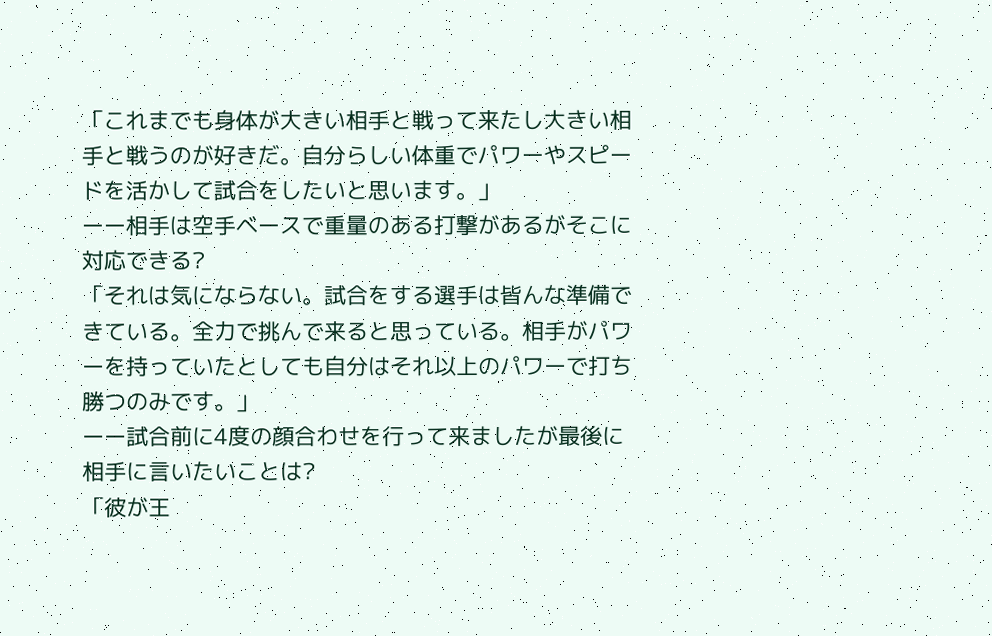「これまでも身体が大きい相手と戦って来たし大きい相手と戦うのが好きだ。自分らしい体重でパワーやスピードを活かして試合をしたいと思います。」
ーー相手は空手ベースで重量のある打撃があるがそこに対応できる?
「それは気にならない。試合をする選手は皆んな準備できている。全力で挑んで来ると思っている。相手がパワーを持っていたとしても自分はそれ以上のパワーで打ち勝つのみです。」
ーー試合前に4度の顔合わせを行って来ましたが最後に相手に言いたいことは?
「彼が王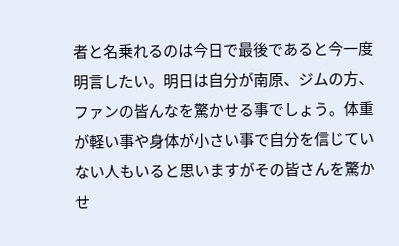者と名乗れるのは今日で最後であると今一度明言したい。明日は自分が南原、ジムの方、ファンの皆んなを驚かせる事でしょう。体重が軽い事や身体が小さい事で自分を信じていない人もいると思いますがその皆さんを驚かせ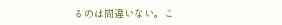るのは間違いない。こ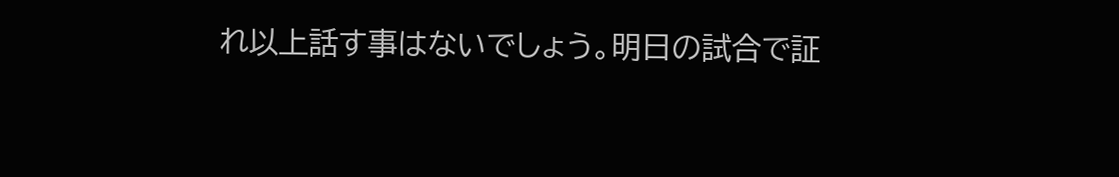れ以上話す事はないでしょう。明日の試合で証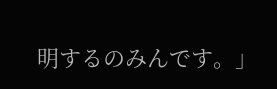明するのみんです。」